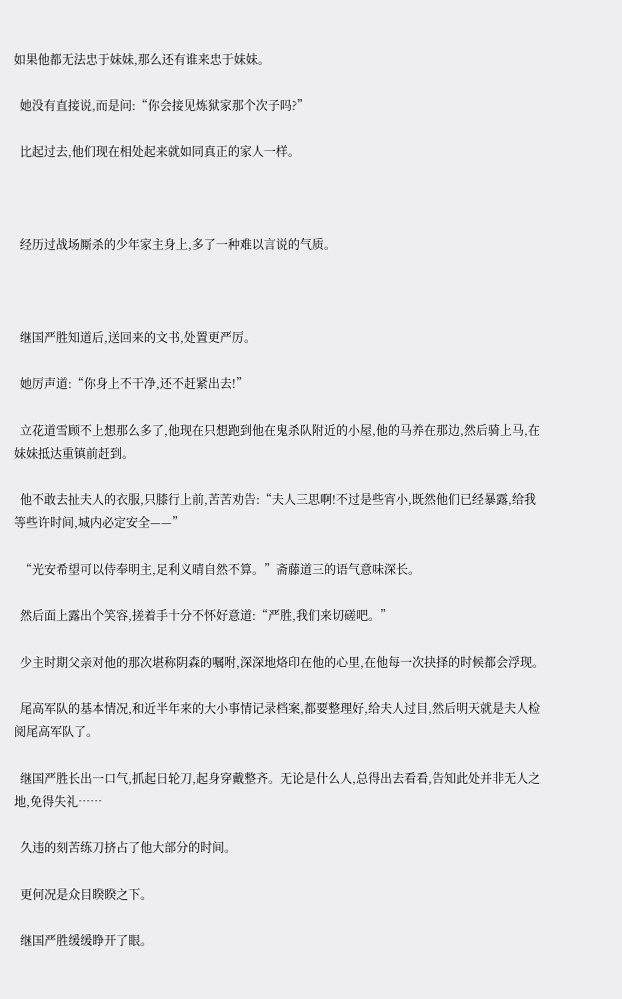如果他都无法忠于妹妹,那么还有谁来忠于妹妹。

  她没有直接说,而是问:“你会接见炼狱家那个次子吗?”

  比起过去,他们现在相处起来就如同真正的家人一样。



  经历过战场厮杀的少年家主身上,多了一种难以言说的气质。



  继国严胜知道后,送回来的文书,处置更严厉。

  她厉声道:“你身上不干净,还不赶紧出去!”

  立花道雪顾不上想那么多了,他现在只想跑到他在鬼杀队附近的小屋,他的马养在那边,然后骑上马,在妹妹抵达重镇前赶到。

  他不敢去扯夫人的衣服,只膝行上前,苦苦劝告:“夫人三思啊!不过是些宵小,既然他们已经暴露,给我等些许时间,城内必定安全——”

  “光安希望可以侍奉明主,足利义晴自然不算。”斋藤道三的语气意味深长。

  然后面上露出个笑容,搓着手十分不怀好意道:“严胜,我们来切磋吧。”

  少主时期父亲对他的那次堪称阴森的嘱咐,深深地烙印在他的心里,在他每一次抉择的时候都会浮现。

  尾高军队的基本情况,和近半年来的大小事情记录档案,都要整理好,给夫人过目,然后明天就是夫人检阅尾高军队了。

  继国严胜长出一口气,抓起日轮刀,起身穿戴整齐。无论是什么人,总得出去看看,告知此处并非无人之地,免得失礼……

  久违的刻苦练刀挤占了他大部分的时间。

  更何况是众目睽睽之下。

  继国严胜缓缓睁开了眼。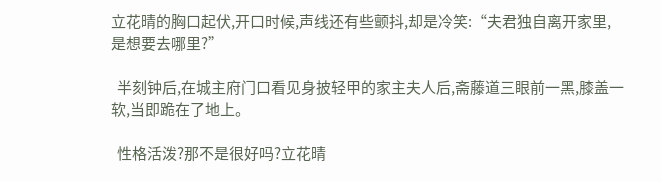立花晴的胸口起伏,开口时候,声线还有些颤抖,却是冷笑:“夫君独自离开家里,是想要去哪里?”

  半刻钟后,在城主府门口看见身披轻甲的家主夫人后,斋藤道三眼前一黑,膝盖一软,当即跪在了地上。

  性格活泼?那不是很好吗?立花晴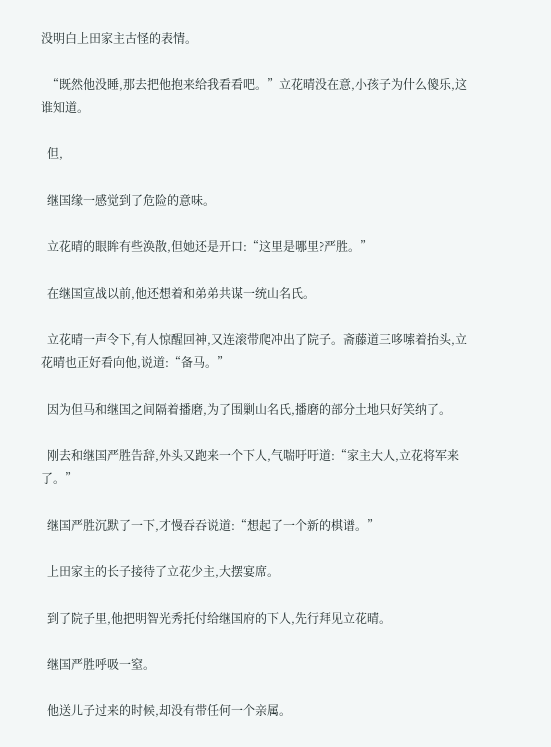没明白上田家主古怪的表情。

  “既然他没睡,那去把他抱来给我看看吧。”立花晴没在意,小孩子为什么傻乐,这谁知道。

  但,

  继国缘一感觉到了危险的意味。

  立花晴的眼眸有些涣散,但她还是开口:“这里是哪里?严胜。”

  在继国宣战以前,他还想着和弟弟共谋一统山名氏。

  立花晴一声令下,有人惊醒回神,又连滚带爬冲出了院子。斋藤道三哆嗦着抬头,立花晴也正好看向他,说道:“备马。”

  因为但马和继国之间隔着播磨,为了围剿山名氏,播磨的部分土地只好笑纳了。

  刚去和继国严胜告辞,外头又跑来一个下人,气喘吁吁道:“家主大人,立花将军来了。”

  继国严胜沉默了一下,才慢吞吞说道:“想起了一个新的棋谱。”

  上田家主的长子接待了立花少主,大摆宴席。

  到了院子里,他把明智光秀托付给继国府的下人,先行拜见立花晴。

  继国严胜呼吸一窒。

  他送儿子过来的时候,却没有带任何一个亲属。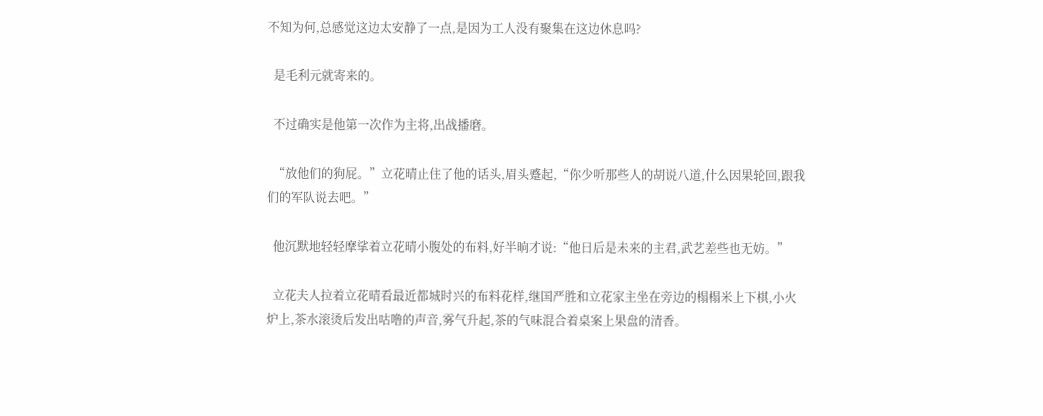不知为何,总感觉这边太安静了一点,是因为工人没有聚集在这边休息吗?

  是毛利元就寄来的。

  不过确实是他第一次作为主将,出战播磨。

  “放他们的狗屁。”立花晴止住了他的话头,眉头蹙起,“你少听那些人的胡说八道,什么因果轮回,跟我们的军队说去吧。”

  他沉默地轻轻摩挲着立花晴小腹处的布料,好半晌才说:“他日后是未来的主君,武艺差些也无妨。”

  立花夫人拉着立花晴看最近都城时兴的布料花样,继国严胜和立花家主坐在旁边的榻榻米上下棋,小火炉上,茶水滚烫后发出咕噜的声音,雾气升起,茶的气味混合着桌案上果盘的清香。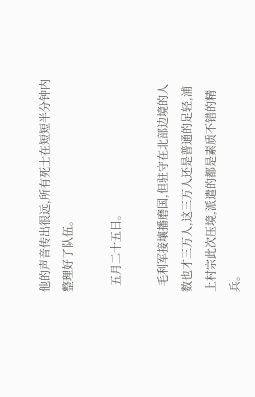他的声音传出很远,所有死士在短短半分钟内整理好了队伍。

  五月二十五日。

  毛利军接壤播磨国,但驻守在北部边境的人数也才三万人,这三万人还是普通的足轻,浦上村宗此次压境,派遣的都是素质不错的精兵。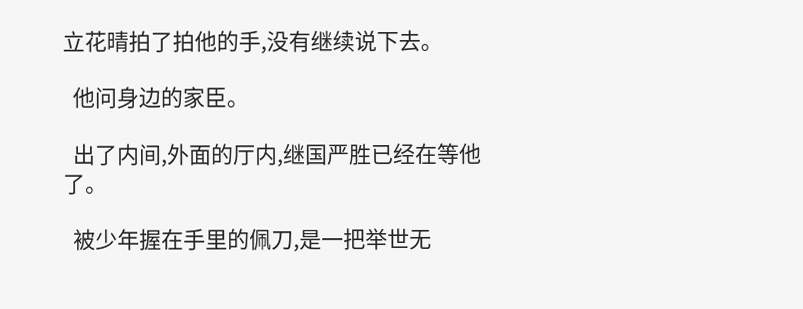立花晴拍了拍他的手,没有继续说下去。

  他问身边的家臣。

  出了内间,外面的厅内,继国严胜已经在等他了。

  被少年握在手里的佩刀,是一把举世无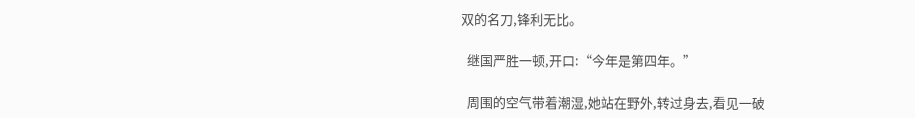双的名刀,锋利无比。

  继国严胜一顿,开口:“今年是第四年。”

  周围的空气带着潮湿,她站在野外,转过身去,看见一破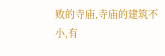败的寺庙,寺庙的建筑不小,有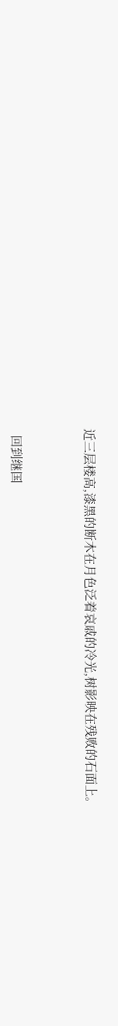近三层楼高,漆黑的断木在月色泛着哀戚的冷光,树影映在残败的石面上。



  回到继国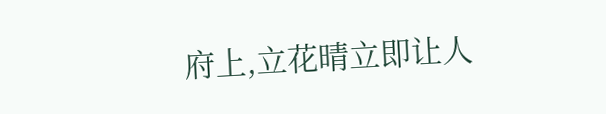府上,立花晴立即让人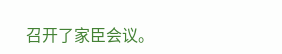召开了家臣会议。